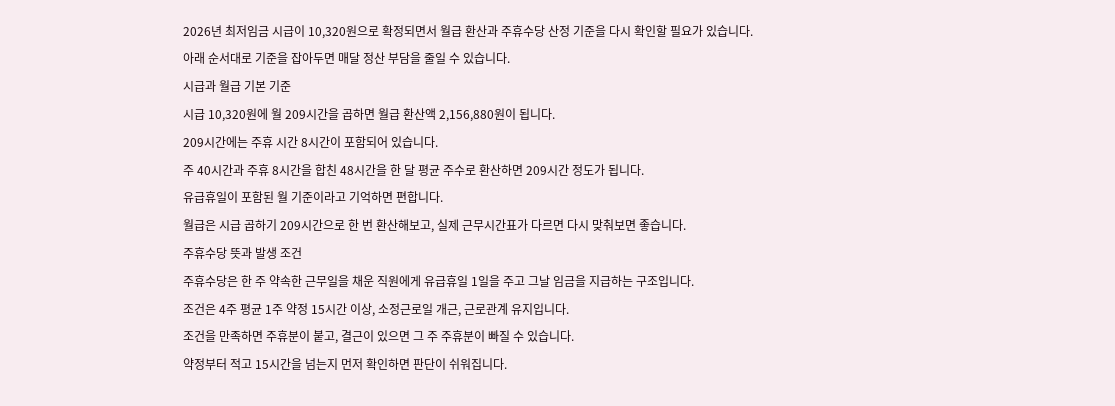2026년 최저임금 시급이 10,320원으로 확정되면서 월급 환산과 주휴수당 산정 기준을 다시 확인할 필요가 있습니다.
아래 순서대로 기준을 잡아두면 매달 정산 부담을 줄일 수 있습니다.
시급과 월급 기본 기준
시급 10,320원에 월 209시간을 곱하면 월급 환산액 2,156,880원이 됩니다.
209시간에는 주휴 시간 8시간이 포함되어 있습니다.
주 40시간과 주휴 8시간을 합친 48시간을 한 달 평균 주수로 환산하면 209시간 정도가 됩니다.
유급휴일이 포함된 월 기준이라고 기억하면 편합니다.
월급은 시급 곱하기 209시간으로 한 번 환산해보고, 실제 근무시간표가 다르면 다시 맞춰보면 좋습니다.
주휴수당 뜻과 발생 조건
주휴수당은 한 주 약속한 근무일을 채운 직원에게 유급휴일 1일을 주고 그날 임금을 지급하는 구조입니다.
조건은 4주 평균 1주 약정 15시간 이상, 소정근로일 개근, 근로관계 유지입니다.
조건을 만족하면 주휴분이 붙고, 결근이 있으면 그 주 주휴분이 빠질 수 있습니다.
약정부터 적고 15시간을 넘는지 먼저 확인하면 판단이 쉬워집니다.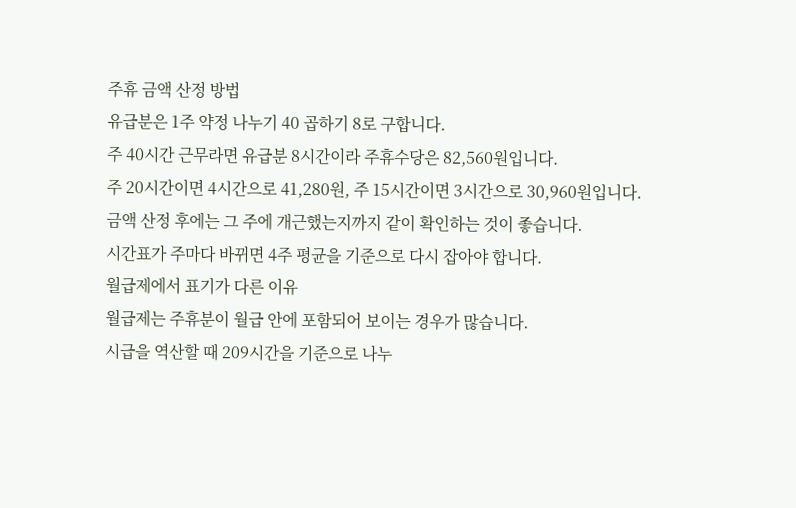주휴 금액 산정 방법
유급분은 1주 약정 나누기 40 곱하기 8로 구합니다.
주 40시간 근무라면 유급분 8시간이라 주휴수당은 82,560원입니다.
주 20시간이면 4시간으로 41,280원, 주 15시간이면 3시간으로 30,960원입니다.
금액 산정 후에는 그 주에 개근했는지까지 같이 확인하는 것이 좋습니다.
시간표가 주마다 바뀌면 4주 평균을 기준으로 다시 잡아야 합니다.
월급제에서 표기가 다른 이유
월급제는 주휴분이 월급 안에 포함되어 보이는 경우가 많습니다.
시급을 역산할 때 209시간을 기준으로 나누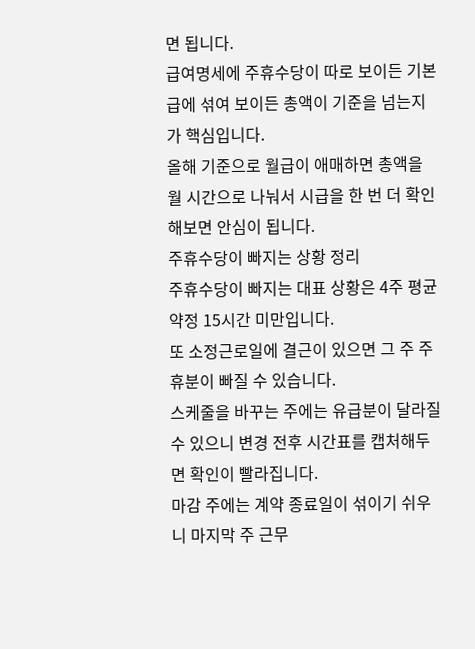면 됩니다.
급여명세에 주휴수당이 따로 보이든 기본급에 섞여 보이든 총액이 기준을 넘는지가 핵심입니다.
올해 기준으로 월급이 애매하면 총액을 월 시간으로 나눠서 시급을 한 번 더 확인해보면 안심이 됩니다.
주휴수당이 빠지는 상황 정리
주휴수당이 빠지는 대표 상황은 4주 평균 약정 15시간 미만입니다.
또 소정근로일에 결근이 있으면 그 주 주휴분이 빠질 수 있습니다.
스케줄을 바꾸는 주에는 유급분이 달라질 수 있으니 변경 전후 시간표를 캡처해두면 확인이 빨라집니다.
마감 주에는 계약 종료일이 섞이기 쉬우니 마지막 주 근무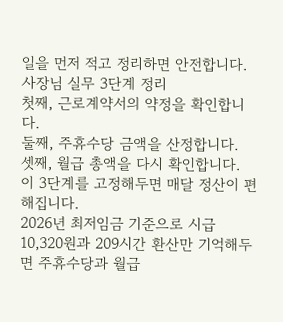일을 먼저 적고 정리하면 안전합니다.
사장님 실무 3단계 정리
첫째, 근로계약서의 약정을 확인합니다.
둘째, 주휴수당 금액을 산정합니다.
셋째, 월급 총액을 다시 확인합니다.
이 3단계를 고정해두면 매달 정산이 편해집니다.
2026년 최저임금 기준으로 시급 10,320원과 209시간 환산만 기억해두면 주휴수당과 월급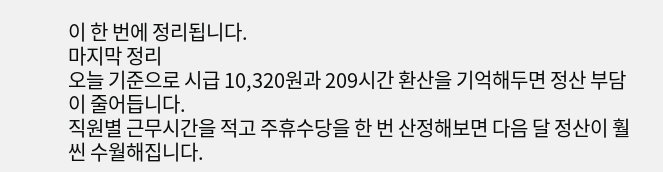이 한 번에 정리됩니다.
마지막 정리
오늘 기준으로 시급 10,320원과 209시간 환산을 기억해두면 정산 부담이 줄어듭니다.
직원별 근무시간을 적고 주휴수당을 한 번 산정해보면 다음 달 정산이 훨씬 수월해집니다.